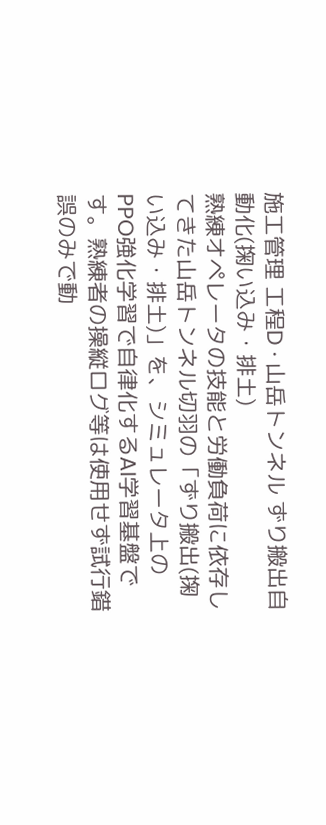施工管理 工程D · 山岳トンネル ずり搬出自動化(掬い込み・排土)
熟練オペレータの技能と労働負荷に依存してきた山岳トンネル切羽の「ずり搬出(掬い込み・排土)」を、シミュレータ上のPPO強化学習で自律化するAI学習基盤です。熟練者の操縦ログ等は使用せず試行錯誤のみで動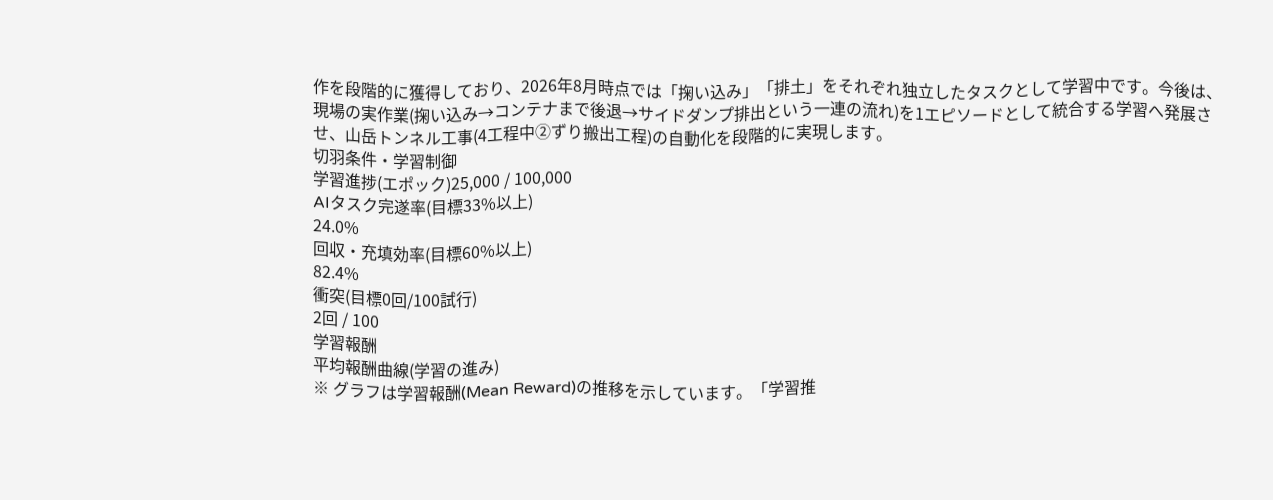作を段階的に獲得しており、2026年8月時点では「掬い込み」「排土」をそれぞれ独立したタスクとして学習中です。今後は、現場の実作業(掬い込み→コンテナまで後退→サイドダンプ排出という一連の流れ)を1エピソードとして統合する学習へ発展させ、山岳トンネル工事(4工程中②ずり搬出工程)の自動化を段階的に実現します。
切羽条件・学習制御
学習進捗(エポック)25,000 / 100,000
AIタスク完遂率(目標33%以上)
24.0%
回収・充填効率(目標60%以上)
82.4%
衝突(目標0回/100試行)
2回 / 100
学習報酬
平均報酬曲線(学習の進み)
※ グラフは学習報酬(Mean Reward)の推移を示しています。「学習推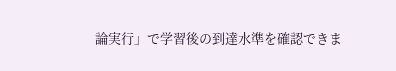論実行」で学習後の到達水準を確認できま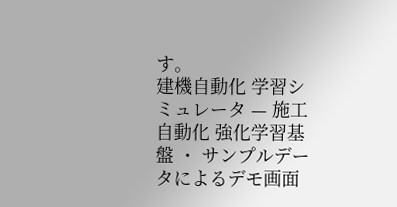す。
建機自動化 学習シミュレータ — 施工自動化 強化学習基盤 ・ サンプルデータによるデモ画面